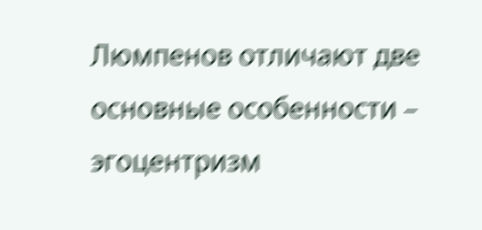Люмпенов отличают две основные особенности – эгоцентризм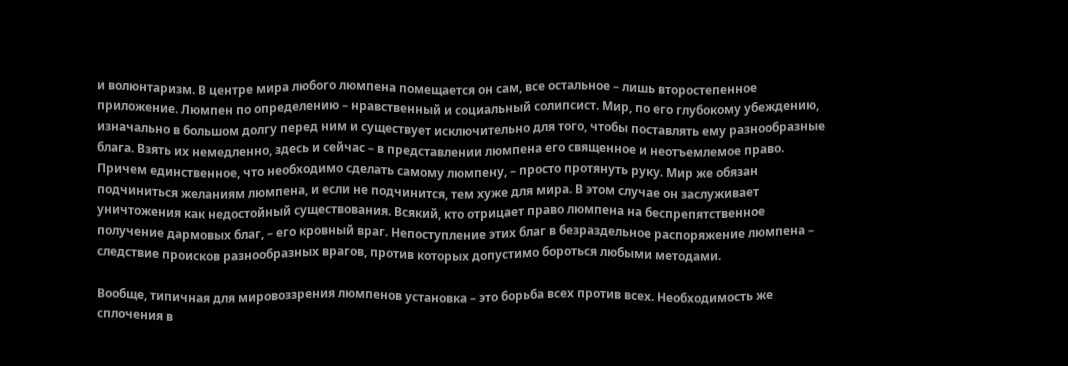и волюнтаризм. В центре мира любого люмпена помещается он сам, все остальное – лишь второстепенное приложение. Люмпен по определению – нравственный и социальный солипсист. Мир, по его глубокому убеждению, изначально в большом долгу перед ним и существует исключительно для того, чтобы поставлять ему разнообразные блага. Взять их немедленно, здесь и сейчас – в представлении люмпена его священное и неотъемлемое право. Причем единственное, что необходимо сделать самому люмпену, – просто протянуть руку. Мир же обязан подчиниться желаниям люмпена, и если не подчинится, тем хуже для мира. В этом случае он заслуживает уничтожения как недостойный существования. Всякий, кто отрицает право люмпена на беспрепятственное получение дармовых благ, – его кровный враг. Непоступление этих благ в безраздельное распоряжение люмпена – следствие происков разнообразных врагов, против которых допустимо бороться любыми методами.

Вообще, типичная для мировоззрения люмпенов установка – это борьба всех против всех. Необходимость же сплочения в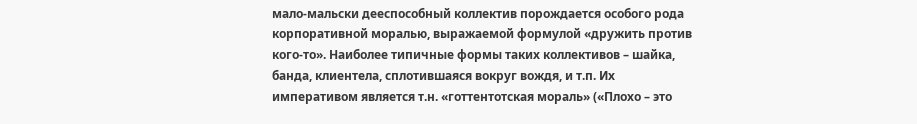мало-мальски дееспособный коллектив порождается особого рода корпоративной моралью, выражаемой формулой «дружить против кого-то». Наиболее типичные формы таких коллективов – шайка, банда, клиентела, сплотившаяся вокруг вождя, и т.п. Их императивом является т.н. «готтентотская мораль» («Плохо – это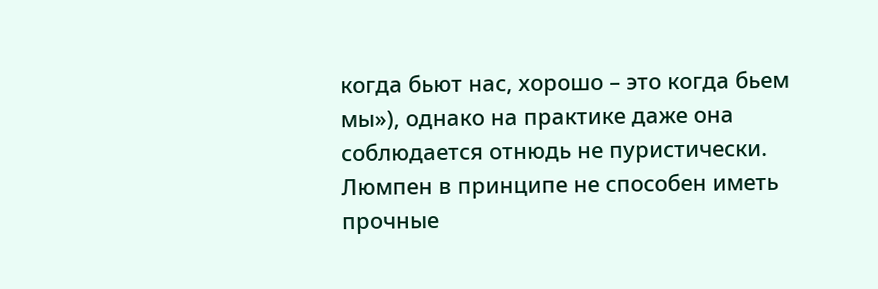когда бьют нас, хорошо – это когда бьем мы»), однако на практике даже она соблюдается отнюдь не пуристически. Люмпен в принципе не способен иметь прочные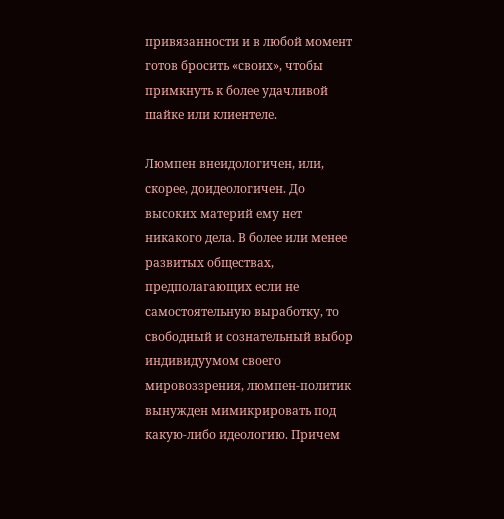привязанности и в любой момент готов бросить «своих», чтобы примкнуть к более удачливой шайке или клиентеле.

Люмпен внеидологичен, или, скорее, доидеологичен. До высоких материй ему нет никакого дела. В более или менее развитых обществах, предполагающих если не самостоятельную выработку, то свободный и сознательный выбор индивидуумом своего мировоззрения, люмпен-политик вынужден мимикрировать под какую-либо идеологию. Причем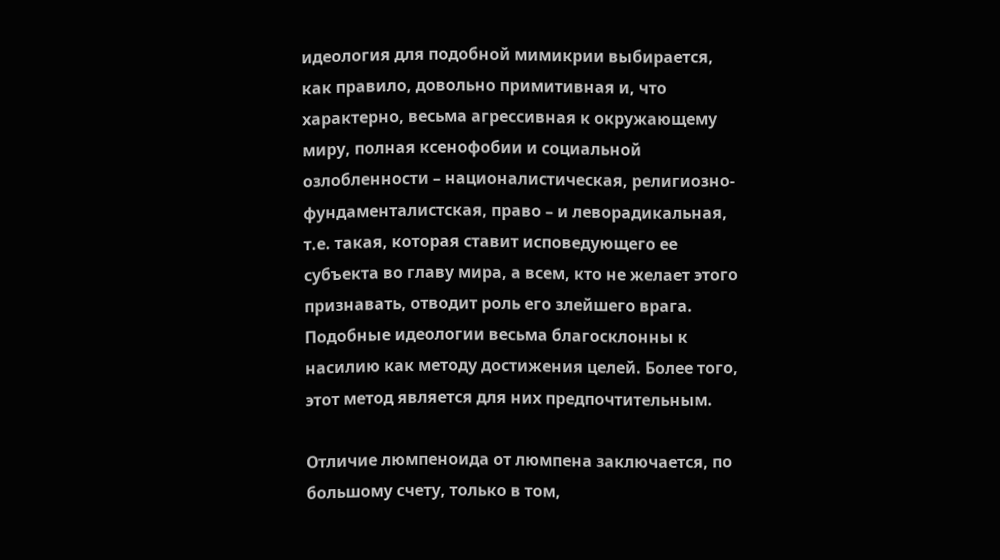идеология для подобной мимикрии выбирается, как правило, довольно примитивная и, что характерно, весьма агрессивная к окружающему миру, полная ксенофобии и социальной озлобленности – националистическая, религиозно-фундаменталистская, право – и леворадикальная, т.е. такая, которая ставит исповедующего ее субъекта во главу мира, а всем, кто не желает этого признавать, отводит роль его злейшего врага. Подобные идеологии весьма благосклонны к насилию как методу достижения целей. Более того, этот метод является для них предпочтительным.

Отличие люмпеноида от люмпена заключается, по большому счету, только в том,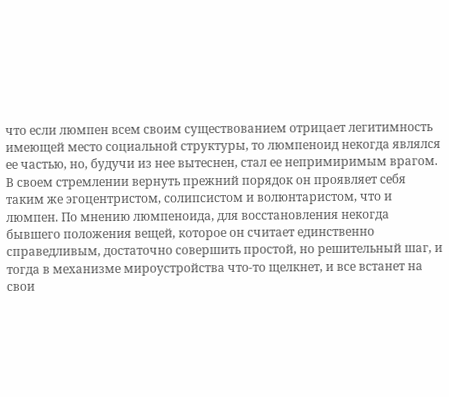что если люмпен всем своим существованием отрицает легитимность имеющей место социальной структуры, то люмпеноид некогда являлся ее частью, но, будучи из нее вытеснен, стал ее непримиримым врагом. В своем стремлении вернуть прежний порядок он проявляет себя таким же эгоцентристом, солипсистом и волюнтаристом, что и люмпен. По мнению люмпеноида, для восстановления некогда бывшего положения вещей, которое он считает единственно справедливым, достаточно совершить простой, но решительный шаг, и тогда в механизме мироустройства что-то щелкнет, и все встанет на свои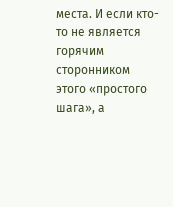места. И если кто-то не является горячим сторонником этого «простого шага», а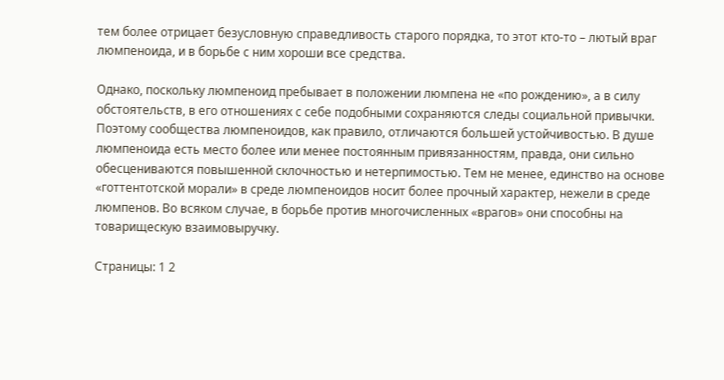тем более отрицает безусловную справедливость старого порядка, то этот кто-то – лютый враг люмпеноида, и в борьбе с ним хороши все средства.

Однако, поскольку люмпеноид пребывает в положении люмпена не «по рождению», а в силу обстоятельств, в его отношениях с себе подобными сохраняются следы социальной привычки. Поэтому сообщества люмпеноидов, как правило, отличаются большей устойчивостью. В душе люмпеноида есть место более или менее постоянным привязанностям, правда, они сильно обесцениваются повышенной склочностью и нетерпимостью. Тем не менее, единство на основе «готтентотской морали» в среде люмпеноидов носит более прочный характер, нежели в среде люмпенов. Во всяком случае, в борьбе против многочисленных «врагов» они способны на товарищескую взаимовыручку.

Страницы: 1 2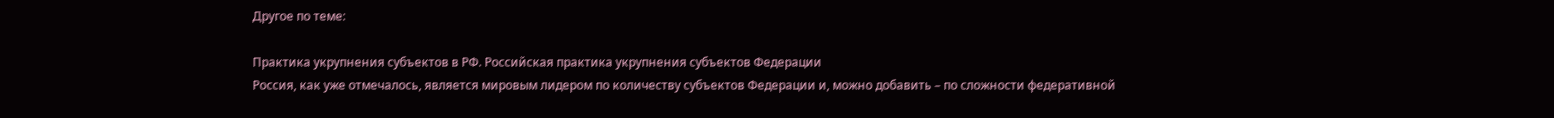Другое по теме:

Практика укрупнения субъектов в РФ. Российская практика укрупнения субъектов Федерации
Россия, как уже отмечалось, является мировым лидером по количеству субъектов Федерации и, можно добавить – по сложности федеративной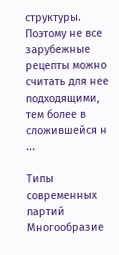структуры. Поэтому не все зарубежные рецепты можно считать для нее подходящими, тем более в сложившейся н ...

Типы современных партий
Многообразие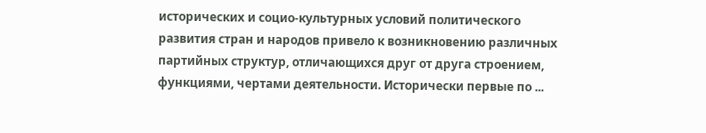исторических и социо-культурных условий политического развития стран и народов привело к возникновению различных партийных структур, отличающихся друг от друга строением, функциями, чертами деятельности. Исторически первые по ...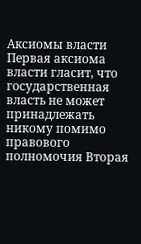Аксиомы власти
Первая аксиома власти гласит, что государственная власть не может принадлежать никому помимо правового полномочия Вторая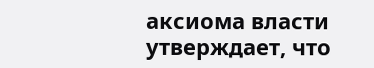аксиома власти утверждает, что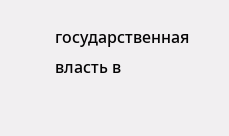государственная власть в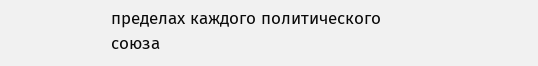пределах каждого политического союза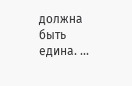должна быть едина. ...